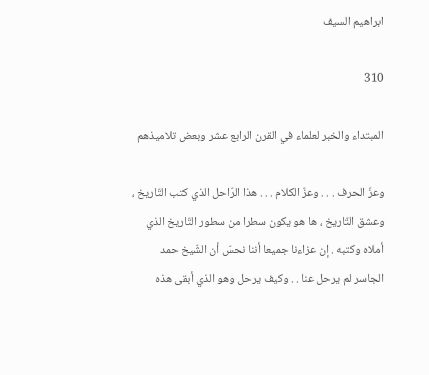ابراهيم السيف

310

المبتداء والخبر لعلماء في القرن الرابع عشر وبعض تلاميذهم

وعزّ الحرف . . . وعزّ الكلام . . . هذا الرّاحل الذي كتب التّاريخ ، وعشق التّاريخ ، ها هو يكون سطرا من سطور التّاريخ الذي أملاه وكتبه . إن عزاءنا جميعا أننا نحسّ أن الشّيخ حمد الجاسر لم يرحل عنا . . وكيف يرحل وهو الذي أبقى هذه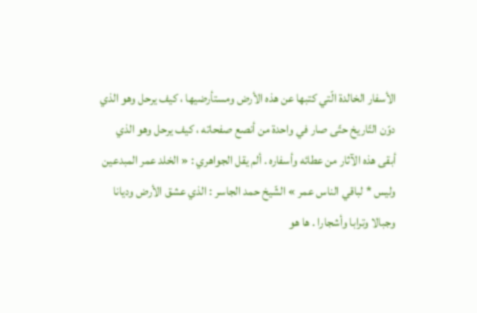الأسفار الخالدة الّتي كتبها عن هذه الأرض ومستأرضيها ، كيف يرحل وهو الذي دوّن التّاريخ حتّى صار في واحدة من أنصع صفحاته ، كيف يرحل وهو الذي أبقى هذه الآثار من عطائه وأسفاره . ألم يقل الجواهري : « الخلد عمر المبدعين وليس * لباقي الناس عمر » الشّيخ حمد الجاسر : الذي عشق الأرض وديانا وجبالا وترابا وأشجارا . ها هو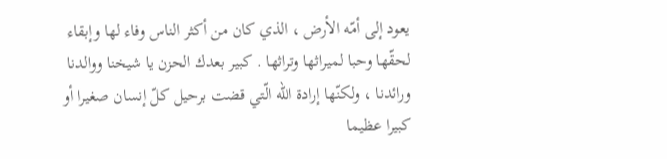يعود إلى أمّه الأرض ، الذي كان من أكثر الناس وفاء لها وإبقاء لحقّها وحبا لميراثها وتراثها . كبير بعدك الحزن يا شيخنا ووالدنا ورائدنا ، ولكنّها إرادة اللّه الّتي قضت برحيل كلّ إنسان صغيرا أو كبيرا عظيما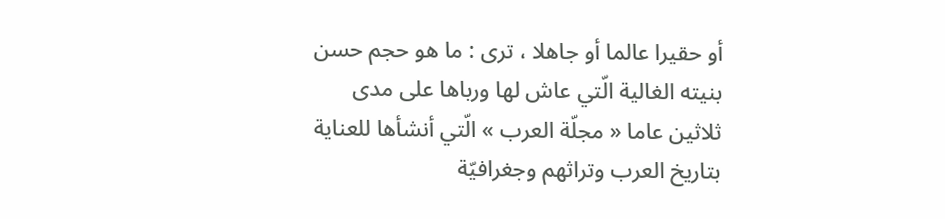أو حقيرا عالما أو جاهلا ، ترى : ما هو حجم حسن بنيته الغالية الّتي عاش لها ورباها على مدى ثلاثين عاما « مجلّة العرب » الّتي أنشأها للعناية بتاريخ العرب وتراثهم وجغرافيّة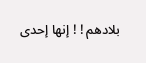بلادهم ! ! إنها إحدى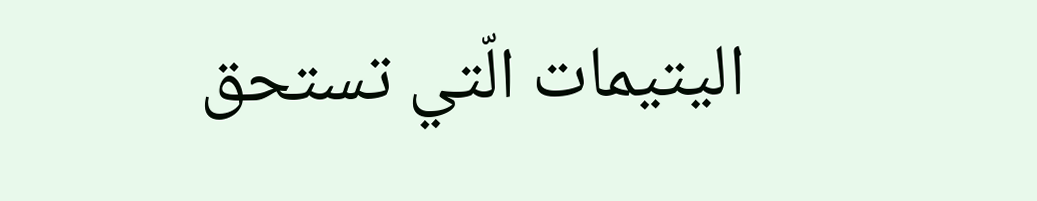اليتيمات الّتي تستحق